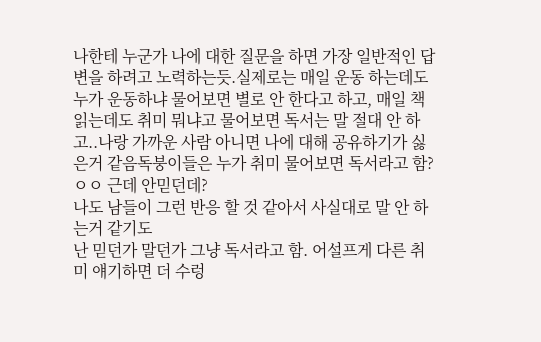나한테 누군가 나에 대한 질문을 하면 가장 일반적인 답변을 하려고 노력하는듯.실제로는 매일 운동 하는데도 누가 운동하냐 물어보면 별로 안 한다고 하고, 매일 책 읽는데도 취미 뭐냐고 물어보면 독서는 말 절대 안 하고..나랑 가까운 사람 아니면 나에 대해 공유하기가 싫은거 같음독붕이들은 누가 취미 물어보면 독서라고 함?
ㅇㅇ 근데 안믿던데?
나도 남들이 그런 반응 할 것 같아서 사실대로 말 안 하는거 같기도
난 믿던가 말던가 그냥 독서라고 함. 어설프게 다른 취미 얘기하면 더 수렁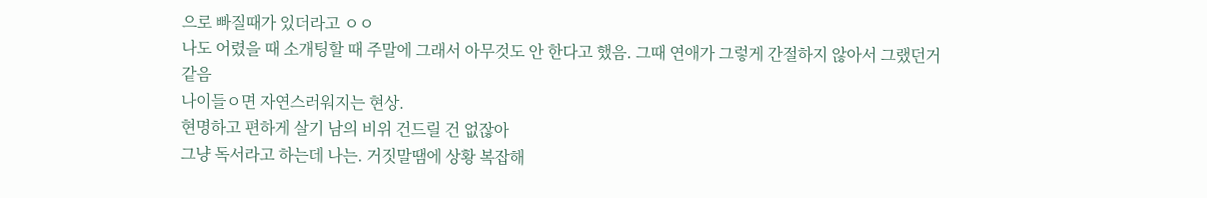으로 빠질때가 있더라고 ㅇㅇ
나도 어렸을 때 소개팅할 때 주말에 그래서 아무것도 안 한다고 했음. 그때 연애가 그렇게 간절하지 않아서 그랬던거 같음
나이들ㅇ면 자연스러워지는 현상.
현명하고 편하게 살기 남의 비위 건드릴 건 없잖아
그냥 독서라고 하는데 나는. 거짓말땜에 상황 복잡해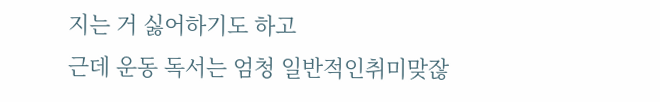지는 거 싫어하기도 하고
근데 운동 독서는 엄청 일반적인취미맞잖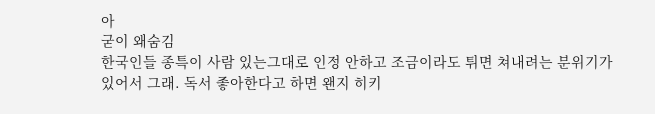아
굳이 왜숨김
한국인들 종특이 사람 있는그대로 인정 안하고 조금이라도 튀면 쳐내려는 분위기가 있어서 그래. 독서 좋아한다고 하면 왠지 히키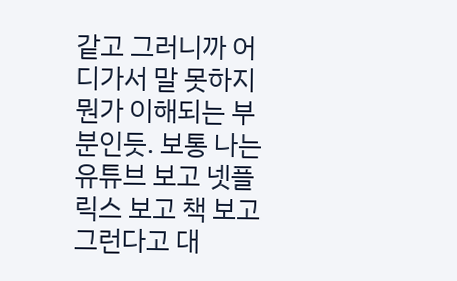같고 그러니까 어디가서 말 못하지
뭔가 이해되는 부분인듯. 보통 나는 유튜브 보고 넷플릭스 보고 책 보고 그런다고 대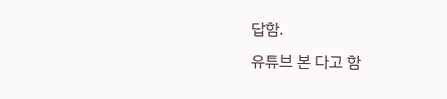답함.
유튜브 본 다고 함